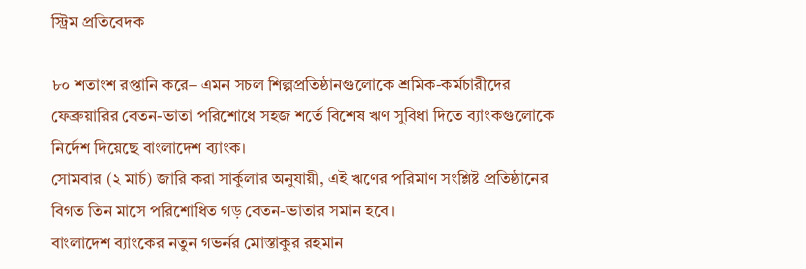স্ট্রিম প্রতিবেদক

৮০ শতাংশ রপ্তানি করে– এমন সচল শিল্পপ্রতিষ্ঠানগুলোকে শ্রমিক-কর্মচারীদের ফেব্রুয়ারির বেতন-ভাতা পরিশোধে সহজ শর্তে বিশেষ ঋণ সুবিধা দিতে ব্যাংকগুলোকে নির্দেশ দিয়েছে বাংলাদেশ ব্যাংক।
সোমবার (২ মার্চ) জারি করা সার্কুলার অনুযায়ী, এই ঋণের পরিমাণ সংশ্লিষ্ট প্রতিষ্ঠানের বিগত তিন মাসে পরিশোধিত গড় বেতন-ভাতার সমান হবে।
বাংলাদেশ ব্যাংকের নতুন গভর্নর মোস্তাকুর রহমান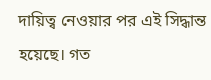দায়িত্ব নেওয়ার পর এই সিদ্ধান্ত হয়েছে। গত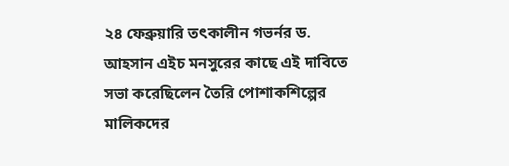২৪ ফেব্রুয়ারি তৎকালীন গভর্নর ড. আহসান এইচ মনসুরের কাছে এই দাবিতে সভা করেছিলেন তৈরি পোশাকশিল্পের মালিকদের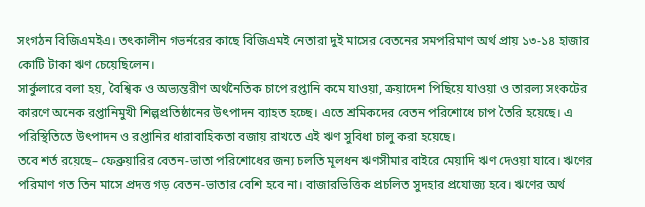সংগঠন বিজিএমইএ। তৎকালীন গভর্নরের কাছে বিজিএমই নেতারা দুই মাসের বেতনের সমপরিমাণ অর্থ প্রায় ১৩-১৪ হাজার কোটি টাকা ঋণ চেয়েছিলেন।
সার্কুলারে বলা হয়, বৈশ্বিক ও অভ্যন্তরীণ অর্থনৈতিক চাপে রপ্তানি কমে যাওয়া, ক্রয়াদেশ পিছিয়ে যাওয়া ও তারল্য সংকটের কারণে অনেক রপ্তানিমুখী শিল্পপ্রতিষ্ঠানের উৎপাদন ব্যাহত হচ্ছে। এতে শ্রমিকদের বেতন পরিশোধে চাপ তৈরি হয়েছে। এ পরিস্থিতিতে উৎপাদন ও রপ্তানির ধারাবাহিকতা বজায় রাখতে এই ঋণ সুবিধা চালু করা হয়েছে।
তবে শর্ত রয়েছে– ফেব্রুয়ারির বেতন-ভাতা পরিশোধের জন্য চলতি মূলধন ঋণসীমার বাইরে মেয়াদি ঋণ দেওয়া যাবে। ঋণের পরিমাণ গত তিন মাসে প্রদত্ত গড় বেতন-ভাতার বেশি হবে না। বাজারভিত্তিক প্রচলিত সুদহার প্রযোজ্য হবে। ঋণের অর্থ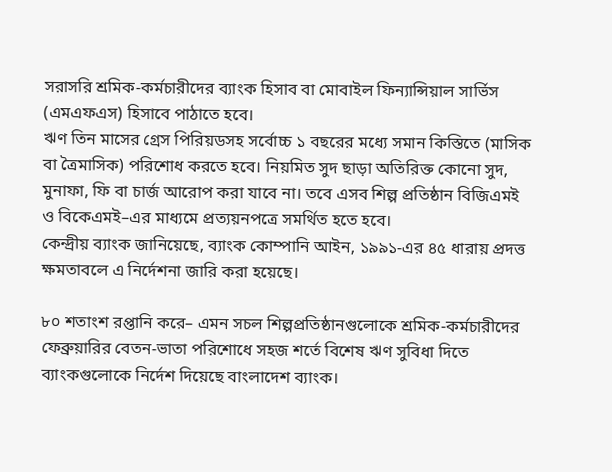সরাসরি শ্রমিক-কর্মচারীদের ব্যাংক হিসাব বা মোবাইল ফিন্যান্সিয়াল সার্ভিস (এমএফএস) হিসাবে পাঠাতে হবে।
ঋণ তিন মাসের গ্রেস পিরিয়ডসহ সর্বোচ্চ ১ বছরের মধ্যে সমান কিস্তিতে (মাসিক বা ত্রৈমাসিক) পরিশোধ করতে হবে। নিয়মিত সুদ ছাড়া অতিরিক্ত কোনো সুদ, মুনাফা, ফি বা চার্জ আরোপ করা যাবে না। তবে এসব শিল্প প্রতিষ্ঠান বিজিএমই ও বিকেএমই–এর মাধ্যমে প্রত্যয়নপত্রে সমর্থিত হতে হবে।
কেন্দ্রীয় ব্যাংক জানিয়েছে, ব্যাংক কোম্পানি আইন, ১৯৯১-এর ৪৫ ধারায় প্রদত্ত ক্ষমতাবলে এ নির্দেশনা জারি করা হয়েছে।

৮০ শতাংশ রপ্তানি করে– এমন সচল শিল্পপ্রতিষ্ঠানগুলোকে শ্রমিক-কর্মচারীদের ফেব্রুয়ারির বেতন-ভাতা পরিশোধে সহজ শর্তে বিশেষ ঋণ সুবিধা দিতে ব্যাংকগুলোকে নির্দেশ দিয়েছে বাংলাদেশ ব্যাংক।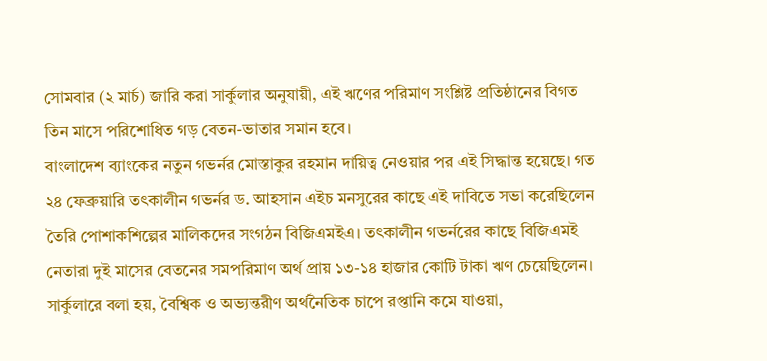সোমবার (২ মার্চ) জারি করা সার্কুলার অনুযায়ী, এই ঋণের পরিমাণ সংশ্লিষ্ট প্রতিষ্ঠানের বিগত তিন মাসে পরিশোধিত গড় বেতন-ভাতার সমান হবে।
বাংলাদেশ ব্যাংকের নতুন গভর্নর মোস্তাকুর রহমান দায়িত্ব নেওয়ার পর এই সিদ্ধান্ত হয়েছে। গত ২৪ ফেব্রুয়ারি তৎকালীন গভর্নর ড. আহসান এইচ মনসুরের কাছে এই দাবিতে সভা করেছিলেন তৈরি পোশাকশিল্পের মালিকদের সংগঠন বিজিএমইএ। তৎকালীন গভর্নরের কাছে বিজিএমই নেতারা দুই মাসের বেতনের সমপরিমাণ অর্থ প্রায় ১৩-১৪ হাজার কোটি টাকা ঋণ চেয়েছিলেন।
সার্কুলারে বলা হয়, বৈশ্বিক ও অভ্যন্তরীণ অর্থনৈতিক চাপে রপ্তানি কমে যাওয়া,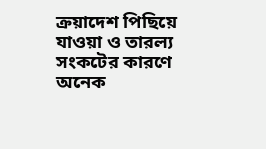ক্রয়াদেশ পিছিয়ে যাওয়া ও তারল্য সংকটের কারণে অনেক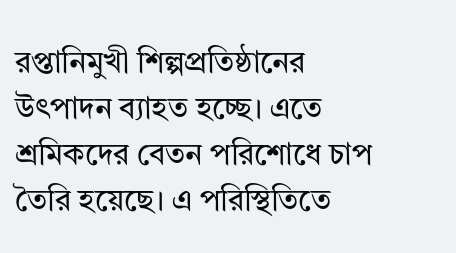রপ্তানিমুখী শিল্পপ্রতিষ্ঠানের উৎপাদন ব্যাহত হচ্ছে। এতে শ্রমিকদের বেতন পরিশোধে চাপ তৈরি হয়েছে। এ পরিস্থিতিতে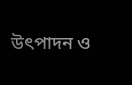উৎপাদন ও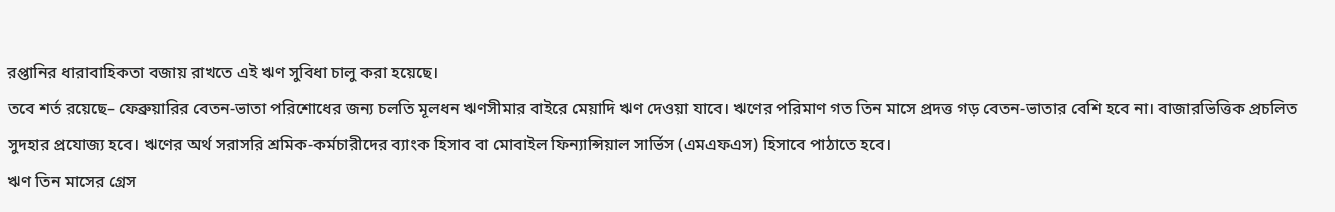রপ্তানির ধারাবাহিকতা বজায় রাখতে এই ঋণ সুবিধা চালু করা হয়েছে।
তবে শর্ত রয়েছে– ফেব্রুয়ারির বেতন-ভাতা পরিশোধের জন্য চলতি মূলধন ঋণসীমার বাইরে মেয়াদি ঋণ দেওয়া যাবে। ঋণের পরিমাণ গত তিন মাসে প্রদত্ত গড় বেতন-ভাতার বেশি হবে না। বাজারভিত্তিক প্রচলিত সুদহার প্রযোজ্য হবে। ঋণের অর্থ সরাসরি শ্রমিক-কর্মচারীদের ব্যাংক হিসাব বা মোবাইল ফিন্যান্সিয়াল সার্ভিস (এমএফএস) হিসাবে পাঠাতে হবে।
ঋণ তিন মাসের গ্রেস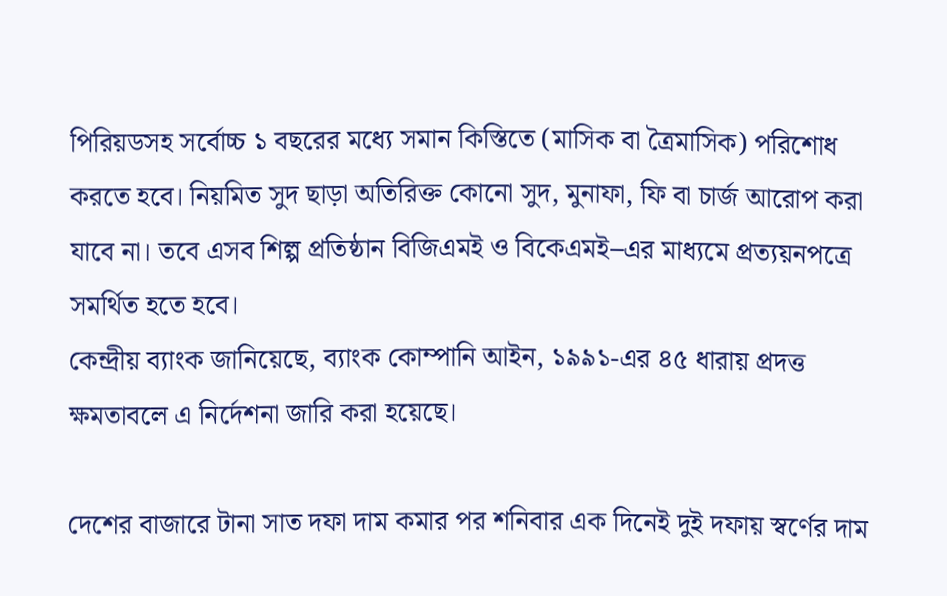পিরিয়ডসহ সর্বোচ্চ ১ বছরের মধ্যে সমান কিস্তিতে (মাসিক বা ত্রৈমাসিক) পরিশোধ করতে হবে। নিয়মিত সুদ ছাড়া অতিরিক্ত কোনো সুদ, মুনাফা, ফি বা চার্জ আরোপ করা যাবে না। তবে এসব শিল্প প্রতিষ্ঠান বিজিএমই ও বিকেএমই–এর মাধ্যমে প্রত্যয়নপত্রে সমর্থিত হতে হবে।
কেন্দ্রীয় ব্যাংক জানিয়েছে, ব্যাংক কোম্পানি আইন, ১৯৯১-এর ৪৫ ধারায় প্রদত্ত ক্ষমতাবলে এ নির্দেশনা জারি করা হয়েছে।

দেশের বাজারে টানা সাত দফা দাম কমার পর শনিবার এক দিনেই দুই দফায় স্বর্ণের দাম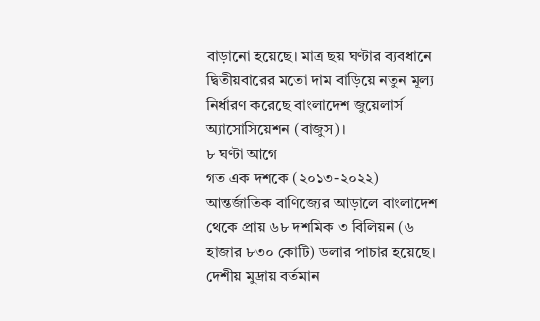বাড়ানো হয়েছে। মাত্র ছয় ঘণ্টার ব্যবধানে দ্বিতীয়বারের মতো দাম বাড়িয়ে নতুন মূল্য নির্ধারণ করেছে বাংলাদেশ জুয়েলার্স অ্যাসোসিয়েশন (বাজুস)।
৮ ঘণ্টা আগে
গত এক দশকে (২০১৩-২০২২) আন্তর্জাতিক বাণিজ্যের আড়ালে বাংলাদেশ থেকে প্রায় ৬৮ দশমিক ৩ বিলিয়ন (৬ হাজার ৮৩০ কোটি) ডলার পাচার হয়েছে। দেশীয় মুদ্রায় বর্তমান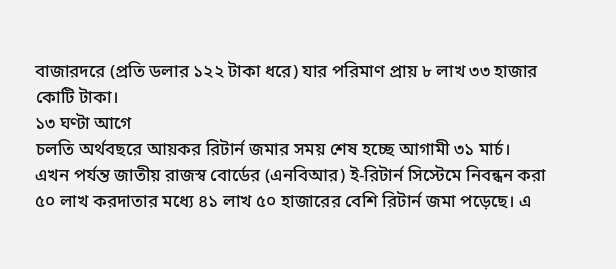বাজারদরে (প্রতি ডলার ১২২ টাকা ধরে) যার পরিমাণ প্রায় ৮ লাখ ৩৩ হাজার কোটি টাকা।
১৩ ঘণ্টা আগে
চলতি অর্থবছরে আয়কর রিটার্ন জমার সময় শেষ হচ্ছে আগামী ৩১ মার্চ। এখন পর্যন্ত জাতীয় রাজস্ব বোর্ডের (এনবিআর) ই-রিটার্ন সিস্টেমে নিবন্ধন করা ৫০ লাখ করদাতার মধ্যে ৪১ লাখ ৫০ হাজারের বেশি রিটার্ন জমা পড়েছে। এ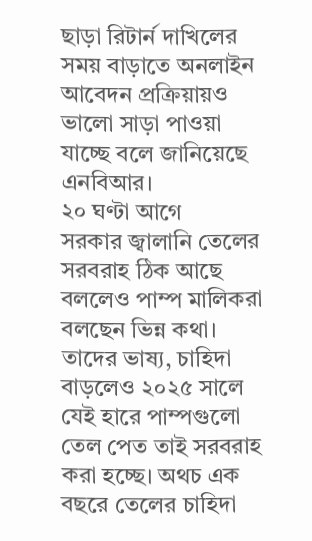ছাড়া রিটার্ন দাখিলের সময় বাড়াতে অনলাইন আবেদন প্রক্রিয়ায়ও ভালো সাড়া পাওয়া যাচ্ছে বলে জানিয়েছে এনবিআর।
২০ ঘণ্টা আগে
সরকার জ্বালানি তেলের সরবরাহ ঠিক আছে বললেও পাম্প মালিকরা বলছেন ভিন্ন কথা। তাদের ভাষ্য, চাহিদা বাড়লেও ২০২৫ সালে যেই হারে পাম্পগুলো তেল পেত তাই সরবরাহ করা হচ্ছে। অথচ এক বছরে তেলের চাহিদা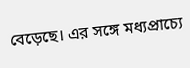বেড়েছে। এর সঙ্গে মধ্যপ্রাচ্যে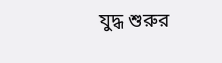যুদ্ধ শুরুর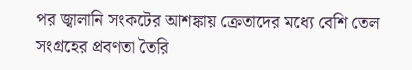পর জ্বালানি সংকটের আশঙ্কায় ক্রেতাদের মধ্যে বেশি তেল সংগ্রহের প্রবণতা তৈরি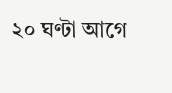২০ ঘণ্টা আগে